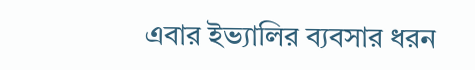এবার ইভ্যালির ব্যবসার ধরন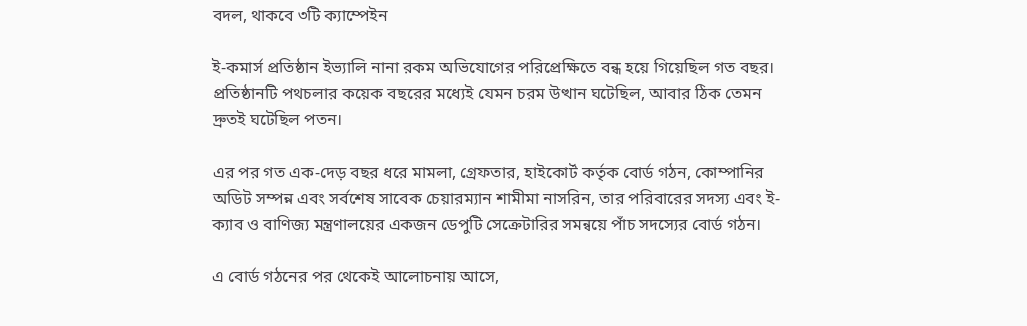বদল, থাকবে ৩টি ক্যাম্পেইন

ই-কমার্স প্রতিষ্ঠান ইভ্যালি নানা রকম অভিযোগের পরিপ্রেক্ষিতে বন্ধ হয়ে গিয়েছিল গত বছর। প্রতিষ্ঠানটি পথচলার কয়েক বছরের মধ্যেই যেমন চরম উত্থান ঘটেছিল, আবার ঠিক তেমন দ্রুতই ঘটেছিল পতন।

এর পর গত এক-দেড় বছর ধরে মামলা, গ্রেফতার, হাইকোর্ট কর্তৃক বোর্ড গঠন, কোম্পানির অডিট সম্পন্ন এবং সর্বশেষ সাবেক চেয়ারম্যান শামীমা নাসরিন, তার পরিবারের সদস্য এবং ই-ক্যাব ও বাণিজ্য মন্ত্রণালয়ের একজন ডেপুটি সেক্রেটারির সমন্বয়ে পাঁচ সদস্যের বোর্ড গঠন।

এ বোর্ড গঠনের পর থেকেই আলোচনায় আসে,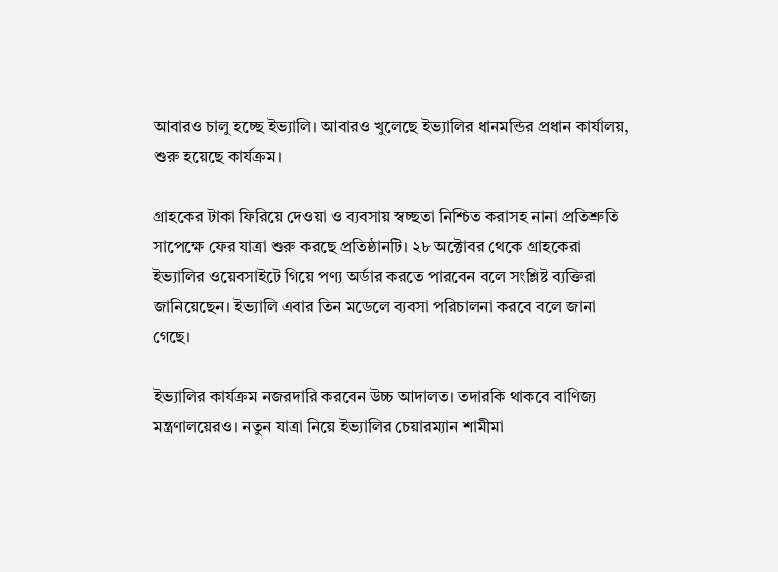আবারও চালু হচ্ছে ইভ্যালি। আবারও খুলেছে ইভ্যালির ধানমন্ডির প্রধান কার্যালয়, শুরু হয়েছে কার্যক্রম।

গ্রাহকের টাকা ফিরিয়ে দেওয়া ও ব্যবসায় স্বচ্ছতা নিশ্চিত করাসহ নানা প্রতিশ্রুতি সাপেক্ষে ফের যাত্রা শুরু করছে প্রতিষ্ঠানটি। ২৮ অক্টোবর থেকে গ্রাহকেরা ইভ্যালির ওয়েবসাইটে গিয়ে পণ্য অর্ডার করতে পারবেন বলে সংশ্লিষ্ট ব্যক্তিরা জানিয়েছেন। ইভ্যালি এবার তিন মডেলে ব্যবসা পরিচালনা করবে বলে জানা গেছে।

ইভ্যালির কার্যক্রম নজরদারি করবেন উচ্চ আদালত। তদারকি থাকবে বাণিজ্য মন্ত্রণালয়েরও। নতুন যাত্রা নিয়ে ইভ্যালির চেয়ারম্যান শামীমা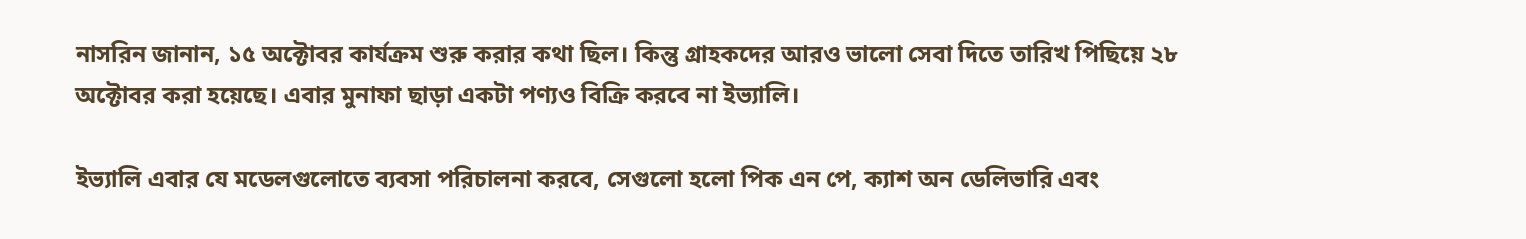নাসরিন জানান, ১৫ অক্টোবর কার্যক্রম শুরু করার কথা ছিল। কিন্তু গ্রাহকদের আরও ভালো সেবা দিতে তারিখ পিছিয়ে ২৮ অক্টোবর করা হয়েছে। এবার মুনাফা ছাড়া একটা পণ্যও বিক্রি করবে না ইভ্যালি।

ইভ্যালি এবার যে মডেলগুলোতে ব্যবসা পরিচালনা করবে, সেগুলো হলো পিক এন পে, ক্যাশ অন ডেলিভারি এবং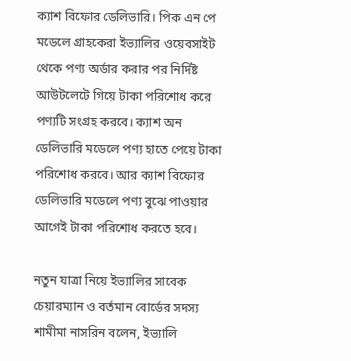ক্যাশ বিফোর ডেলিভারি। পিক এন পে মডেলে গ্রাহকেরা ইভ্যালির ওয়েবসাইট থেকে পণ্য অর্ডার করার পর নির্দিষ্ট আউটলেটে গিয়ে টাকা পরিশোধ করে পণ্যটি সংগ্রহ করবে। ক্যাশ অন ডেলিভারি মডেলে পণ্য হাতে পেয়ে টাকা পরিশোধ করবে। আর ক্যাশ বিফোর ডেলিভারি মডেলে পণ্য বুঝে পাওয়ার আগেই টাকা পরিশোধ করতে হবে।

নতুন যাত্রা নিয়ে ইভ্যালির সাবেক চেয়ারম্যান ও বর্তমান বোর্ডের সদস্য শামীমা নাসরিন বলেন, ইভ্যালি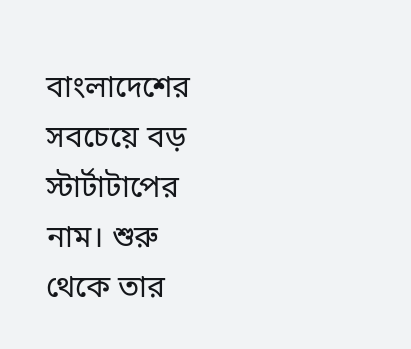বাংলাদেশের সবচেয়ে বড় স্টার্টাটাপের নাম। শুরু থেকে তার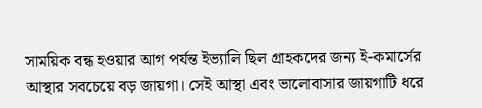সাময়িক বন্ধ হওয়ার আগ পর্যন্ত ইভ্যালি ছিল গ্রাহকদের জন্য ই-কমার্সের আস্থার সবচেয়ে বড় জায়গা। সেই আস্থা এবং ভালোবাসার জায়গাটি ধরে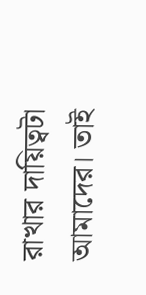রাখার দায়িত্বটা আমাদের। তাই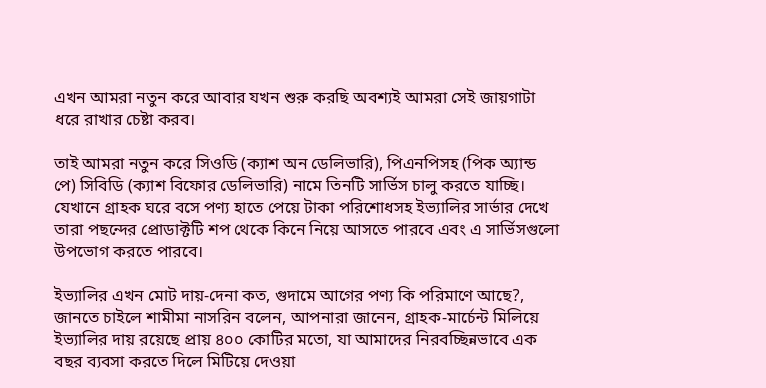এখন আমরা নতুন করে আবার যখন শুরু করছি অবশ্যই আমরা সেই জায়গাটা ধরে রাখার চেষ্টা করব।

তাই আমরা নতুন করে সিওডি (ক্যাশ অন ডেলিভারি), পিএনপিসহ (পিক অ্যান্ড পে) সিবিডি (ক্যাশ বিফোর ডেলিভারি) নামে তিনটি সার্ভিস চালু করতে যাচ্ছি। যেখানে গ্রাহক ঘরে বসে পণ্য হাতে পেয়ে টাকা পরিশোধসহ ইভ্যালির সার্ভার দেখে তারা পছন্দের প্রোডাক্টটি শপ থেকে কিনে নিয়ে আসতে পারবে এবং এ সার্ভিসগুলো উপভোগ করতে পারবে।

ইভ্যালির এখন মোট দায়-দেনা কত, গুদামে আগের পণ্য কি পরিমাণে আছে?, জানতে চাইলে শামীমা নাসরিন বলেন, আপনারা জানেন, গ্রাহক-মার্চেন্ট মিলিয়ে ইভ্যালির দায় রয়েছে প্রায় ৪০০ কোটির মতো, যা আমাদের নিরবচ্ছিন্নভাবে এক বছর ব্যবসা করতে দিলে মিটিয়ে দেওয়া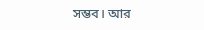সম্ভব। আর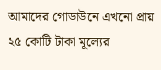আমাদের গোডাউনে এখনো প্রায় ২৫ কোটি টাকা মূল্যের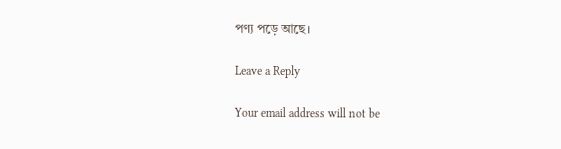পণ্য পড়ে আছে।

Leave a Reply

Your email address will not be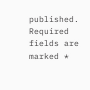published. Required fields are marked *